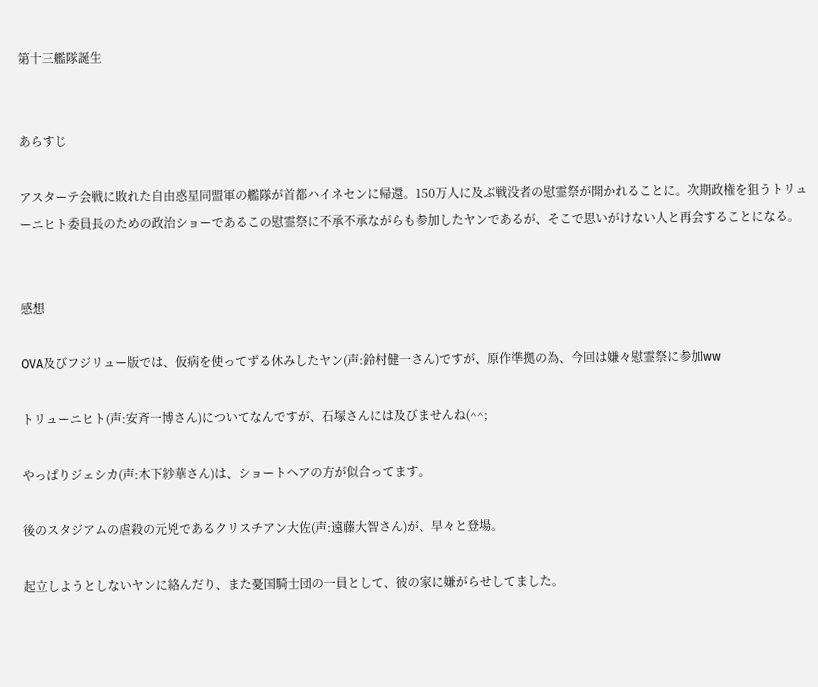第十三艦隊誕生


あらすじ

アスターテ会戦に敗れた自由惑星同盟軍の艦隊が首都ハイネセンに帰還。150万人に及ぶ戦没者の慰霊祭が開かれることに。次期政権を狙うトリューニヒト委員長のための政治ショーであるこの慰霊祭に不承不承ながらも参加したヤンであるが、そこで思いがけない人と再会することになる。


感想

OVA及びフジリュー版では、仮病を使ってずる休みしたヤン(声:鈴村健一さん)ですが、原作準拠の為、今回は嫌々慰霊祭に参加ww

トリューニヒト(声:安斉一博さん)についてなんですが、石塚さんには及びませんね(^^;

やっぱりジェシカ(声:木下紗華さん)は、ショートヘアの方が似合ってます。

後のスタジアムの虐殺の元兇であるクリスチアン大佐(声:遠藤大智さん)が、早々と登場。

起立しようとしないヤンに絡んだり、また憂国騎士団の一員として、彼の家に嫌がらせしてました。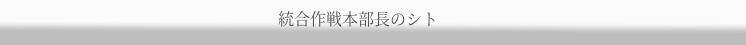統合作戦本部長のシト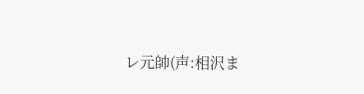レ元帥(声:相沢ま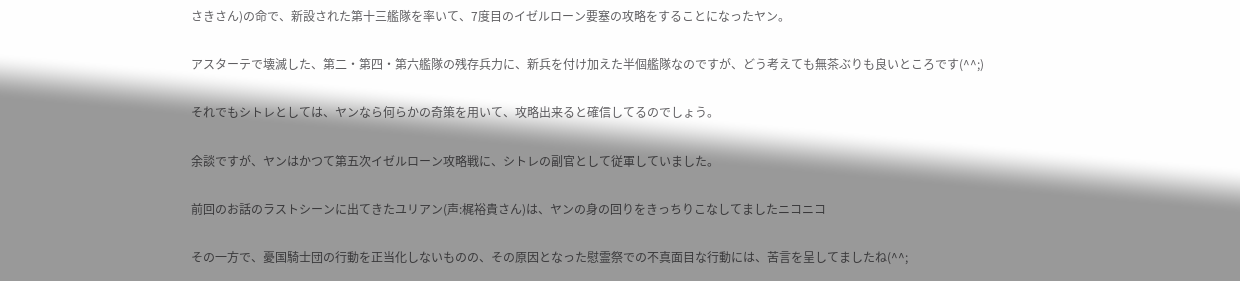さきさん)の命で、新設された第十三艦隊を率いて、7度目のイゼルローン要塞の攻略をすることになったヤン。

アスターテで壊滅した、第二・第四・第六艦隊の残存兵力に、新兵を付け加えた半個艦隊なのですが、どう考えても無茶ぶりも良いところです(^^;)

それでもシトレとしては、ヤンなら何らかの奇策を用いて、攻略出来ると確信してるのでしょう。

余談ですが、ヤンはかつて第五次イゼルローン攻略戦に、シトレの副官として従軍していました。

前回のお話のラストシーンに出てきたユリアン(声:梶裕貴さん)は、ヤンの身の回りをきっちりこなしてましたニコニコ

その一方で、憂国騎士団の行動を正当化しないものの、その原因となった慰霊祭での不真面目な行動には、苦言を呈してましたね(^^;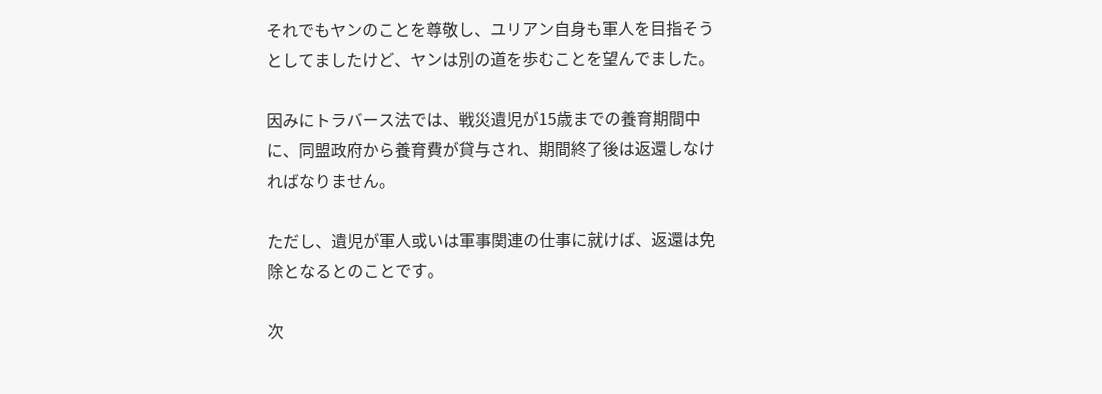それでもヤンのことを尊敬し、ユリアン自身も軍人を目指そうとしてましたけど、ヤンは別の道を歩むことを望んでました。

因みにトラバース法では、戦災遺児が15歳までの養育期間中に、同盟政府から養育費が貸与され、期間終了後は返還しなければなりません。

ただし、遺児が軍人或いは軍事関連の仕事に就けば、返還は免除となるとのことです。

次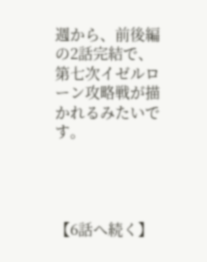週から、前後編の2話完結で、第七次イゼルローン攻略戦が描かれるみたいです。




【6話へ続く】